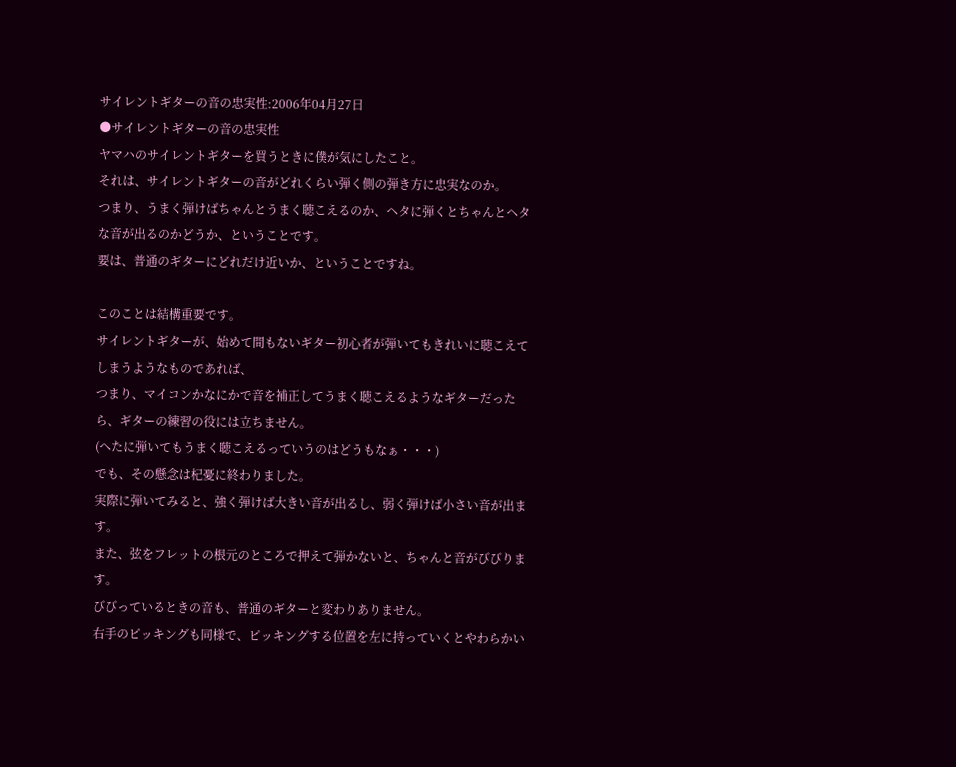サイレントギターの音の忠実性:2006年04月27日
●サイレントギターの音の忠実性
ヤマハのサイレントギターを買うときに僕が気にしたこと。
それは、サイレントギターの音がどれくらい弾く側の弾き方に忠実なのか。
つまり、うまく弾けばちゃんとうまく聴こえるのか、ヘタに弾くとちゃんとヘタな音が出るのかどうか、ということです。
要は、普通のギターにどれだけ近いか、ということですね。

このことは結構重要です。
サイレントギターが、始めて間もないギター初心者が弾いてもきれいに聴こえてしまうようなものであれば、
つまり、マイコンかなにかで音を補正してうまく聴こえるようなギターだったら、ギターの練習の役には立ちません。
(へたに弾いてもうまく聴こえるっていうのはどうもなぁ・・・)
でも、その懸念は杞憂に終わりました。
実際に弾いてみると、強く弾けば大きい音が出るし、弱く弾けば小さい音が出ます。
また、弦をフレットの根元のところで押えて弾かないと、ちゃんと音がびびります。
びびっているときの音も、普通のギターと変わりありません。
右手のピッキングも同様で、ピッキングする位置を左に持っていくとやわらかい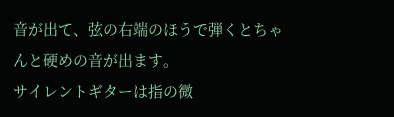音が出て、弦の右端のほうで弾くとちゃんと硬めの音が出ます。
サイレントギターは指の微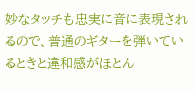妙なタッチも忠実に音に表現されるので、普通のギターを弾いているときと違和感がほとん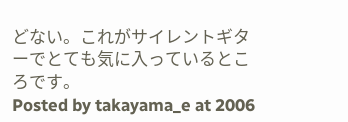どない。これがサイレントギターでとても気に入っているところです。
Posted by takayama_e at 2006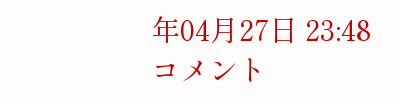年04月27日 23:48
コメント